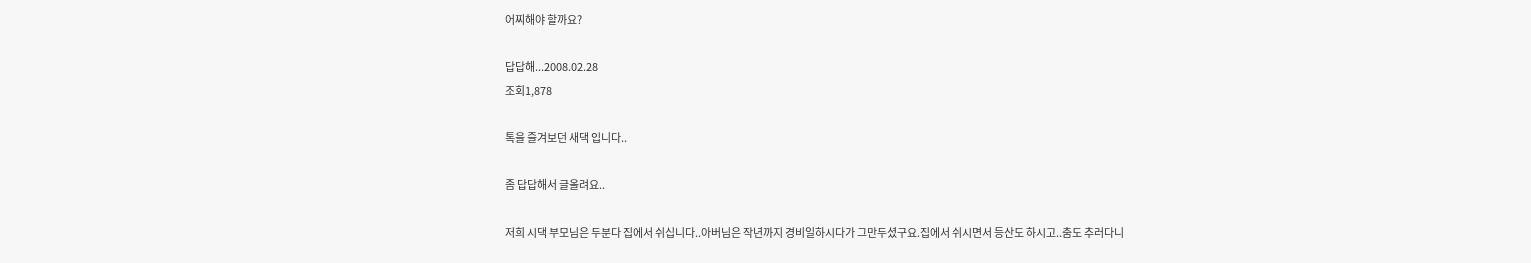어찌해야 할까요?

답답해...2008.02.28
조회1,878

톡을 즐겨보던 새댁 입니다..

좀 답답해서 글올려요..

저희 시댁 부모님은 두분다 집에서 쉬십니다..아버님은 작년까지 경비일하시다가 그만두셨구요.집에서 쉬시면서 등산도 하시고..춤도 추러다니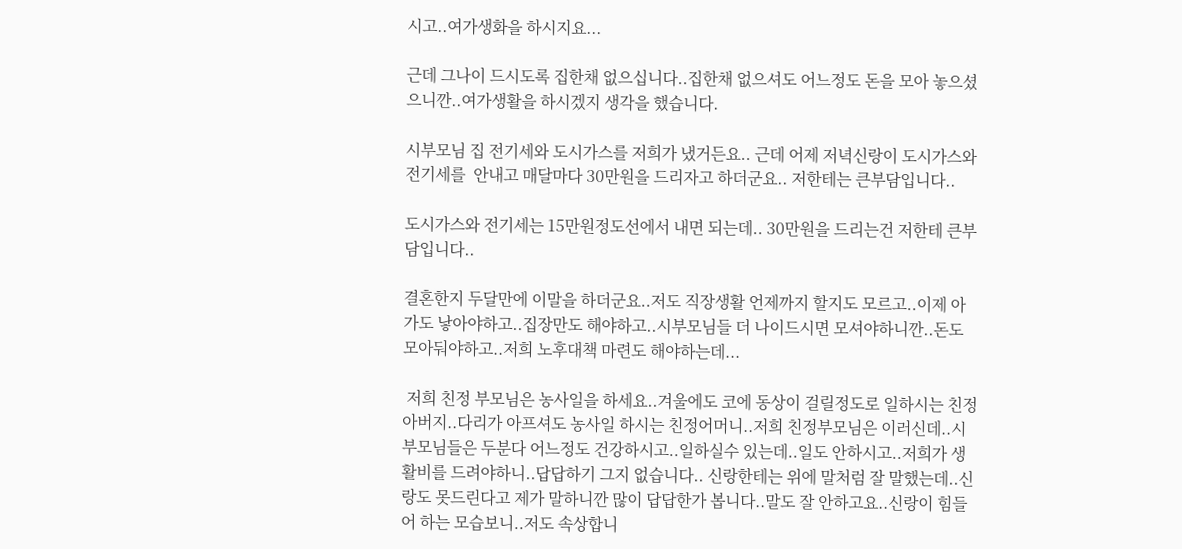시고..여가생화을 하시지요...

근데 그나이 드시도록 집한채 없으십니다..집한채 없으셔도 어느정도 돈을 모아 놓으셨으니깐..여가생활을 하시겠지 생각을 했습니다.

시부모님 집 전기세와 도시가스를 저희가 냈거든요.. 근데 어제 저녁신랑이 도시가스와 전기세를  안내고 매달마다 30만원을 드리자고 하더군요.. 저한테는 큰부담입니다..

도시가스와 전기세는 15만원정도선에서 내면 되는데.. 30만원을 드리는건 저한테 큰부담입니다..

결혼한지 두달만에 이말을 하더군요..저도 직장생활 언제까지 할지도 모르고..이제 아가도 낳아야하고..집장만도 해야하고..시부모님들 더 나이드시면 모셔야하니깐..돈도 모아둬야하고..저희 노후대책 마련도 해야하는데...

 저희 친정 부모님은 농사일을 하세요..겨울에도 코에 동상이 걸릴정도로 일하시는 친정아버지..다리가 아프셔도 농사일 하시는 친정어머니..저희 친정부모님은 이러신데..시부모님들은 두분다 어느정도 건강하시고..일하실수 있는데..일도 안하시고..저희가 생활비를 드려야하니..답답하기 그지 없습니다.. 신랑한테는 위에 말처럼 잘 말했는데..신랑도 못드린다고 제가 말하니깐 많이 답답한가 봅니다..말도 잘 안하고요..신랑이 힘들어 하는 모습보니..저도 속상합니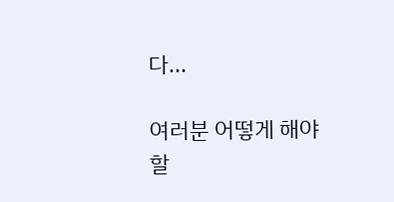다...

여러분 어떻게 해야할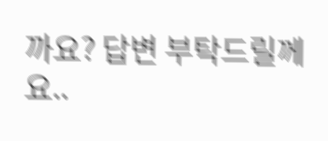까요? 답변 부탁드릴께요..